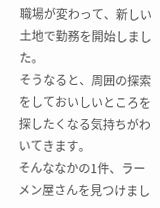職場が変わって、新しい土地で勤務を開始しました。
そうなると、周囲の探索をしておいしいところを探したくなる気持ちがわいてきます。
そんななかの1件、ラーメン屋さんを見つけまし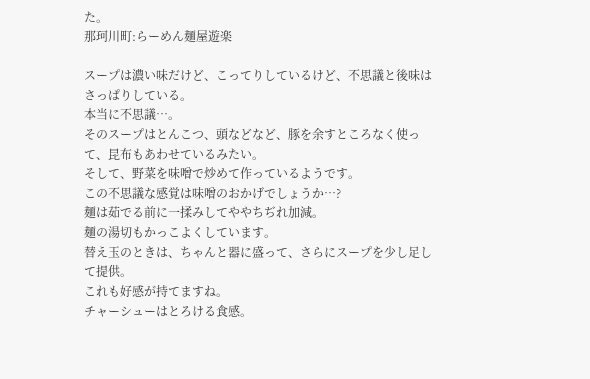た。
那珂川町:らーめん麺屋遊楽

スープは濃い味だけど、こってりしているけど、不思議と後味はさっぱりしている。
本当に不思議…。
そのスープはとんこつ、頭などなど、豚を余すところなく使って、昆布もあわせているみたい。
そして、野菜を味噌で炒めて作っているようです。
この不思議な感覚は味噌のおかげでしょうか…?
麺は茹でる前に一揉みしてややちぢれ加減。
麺の湯切もかっこよくしています。
替え玉のときは、ちゃんと器に盛って、さらにスープを少し足して提供。
これも好感が持てますね。
チャーシューはとろける食感。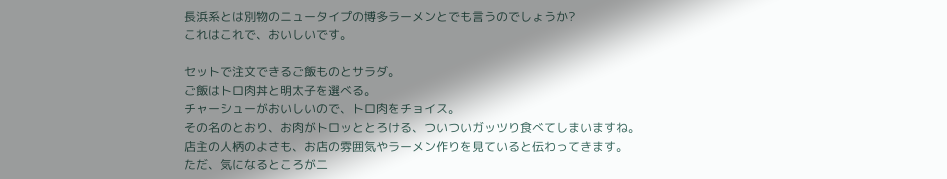長浜系とは別物のニュータイプの博多ラーメンとでも言うのでしょうか?
これはこれで、おいしいです。

セットで注文できるご飯ものとサラダ。
ご飯はトロ肉丼と明太子を選べる。
チャーシューがおいしいので、トロ肉をチョイス。
その名のとおり、お肉がトロッととろける、ついついガッツり食べてしまいますね。
店主の人柄のよさも、お店の雰囲気やラーメン作りを見ていると伝わってきます。
ただ、気になるところが二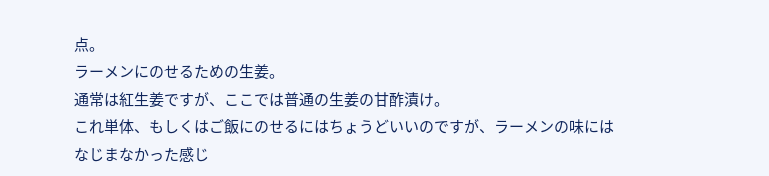点。
ラーメンにのせるための生姜。
通常は紅生姜ですが、ここでは普通の生姜の甘酢漬け。
これ単体、もしくはご飯にのせるにはちょうどいいのですが、ラーメンの味にはなじまなかった感じ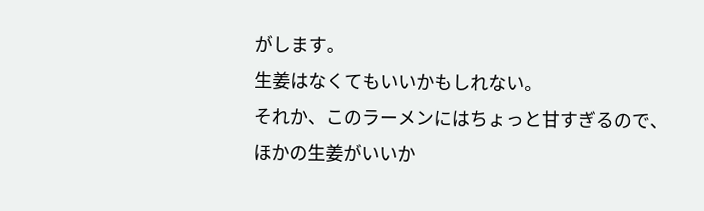がします。
生姜はなくてもいいかもしれない。
それか、このラーメンにはちょっと甘すぎるので、ほかの生姜がいいか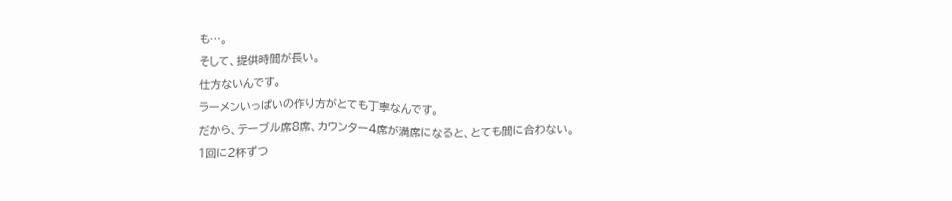も…。
そして、提供時間が長い。
仕方ないんです。
ラーメンいっぱいの作り方がとても丁寧なんです。
だから、テーブル席8席、カウンター4席が満席になると、とても間に合わない。
1回に2杯ずつ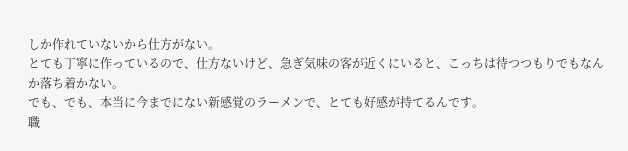しか作れていないから仕方がない。
とても丁寧に作っているので、仕方ないけど、急ぎ気味の客が近くにいると、こっちは待つつもりでもなんか落ち着かない。
でも、でも、本当に今までにない新感覚のラーメンで、とても好感が持てるんです。
職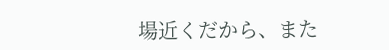場近くだから、また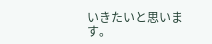いきたいと思います。